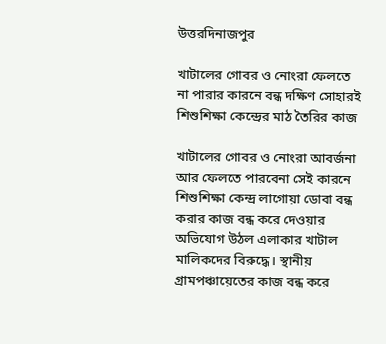উত্তরদিনাজপুর

খাটালের গোবর ও নোংরা ফেলতে না পারার কারনে বন্ধ দক্ষিণ সোহারই শিশুশিক্ষা কেন্দ্রের মাঠ তৈরির কাজ

খাটালের গোবর ও নোংরা আবর্জনা আর ফেলতে পারবেনা সেই কারনে শিশুশিক্ষা কেন্দ্র লাগোয়া ডোবা বন্ধ করার কাজ বন্ধ করে দেওয়ার অভিযোগ উঠল এলাকার খাটাল মালিকদের বিরুদ্ধে। স্থানীয় গ্রামপঞ্চায়েতের কাজ বন্ধ করে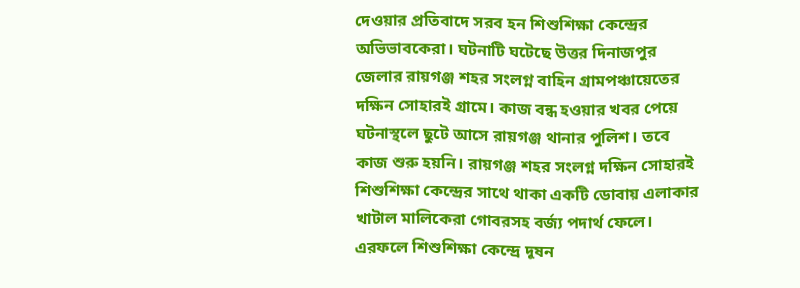দেওয়ার প্রতিবাদে সরব হন শিশুশিক্ষা কেন্দ্রের অভিভাবকেরা। ঘটনাটি ঘটেছে উত্তর দিনাজপুর জেলার রায়গঞ্জ শহর সংলগ্ন বাহিন গ্রামপঞ্চায়েতের দক্ষিন সোহারই গ্রামে। কাজ বন্ধ হওয়ার খবর পেয়ে ঘটনাস্থলে ছুটে আসে রায়গঞ্জ থানার পুলিশ। তবে কাজ শুরু হয়নি। রায়গঞ্জ শহর সংলগ্ন দক্ষিন সোহারই শিশুশিক্ষা কেন্দ্রের সাথে থাকা একটি ডোবায় এলাকার খাটাল মালিকেরা গোবরসহ বর্জ্য পদার্থ ফেলে। এরফলে শিশুশিক্ষা কেন্দ্রে দূষন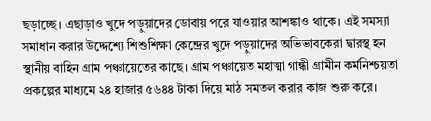ছড়াচ্ছে। এছাড়াও খুদে পড়ুয়াদের ডোবায় পরে যাওয়ার আশঙ্কাও থাকে। এই সমস্যা সমাধান করার উদ্দেশ্যে শিশুশিক্ষা কেন্দ্রের খুদে পড়ুয়াদের অভিভাবকেরা দ্বারস্থ হন স্থানীয় বাহিন গ্রাম পঞ্চায়েতের কাছে। গ্রাম পঞ্চায়েত মহাত্মা গান্ধী গ্রামীন কর্মনিশ্চয়তা প্রকল্পের মাধ্যমে ২৪ হাজার ৫৬৪৪ টাকা দিয়ে মাঠ সমতল করার কাজ শুরু করে।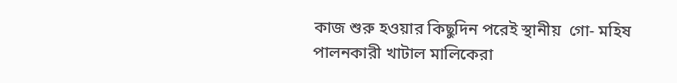কাজ শুরু হওয়ার কিছুদিন পরেই স্থানীয়  গো- মহিষ পালনকারী খাটাল মালিকেরা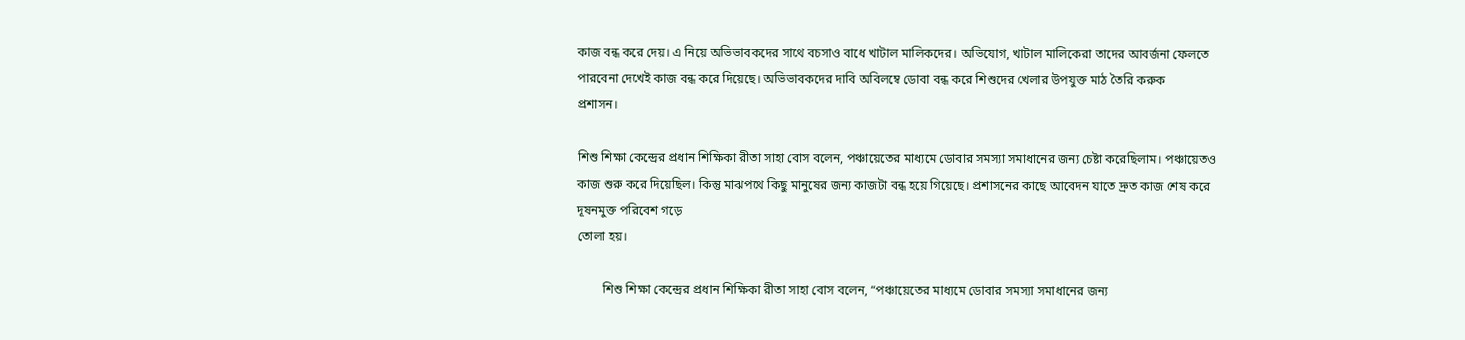কাজ বন্ধ করে দেয়। এ নিয়ে অভিভাবকদের সাথে বচসাও বাধে খাটাল মালিকদের। অভিযোগ, খাটাল মালিকেরা তাদের আবর্জনা ফেলতে পারবেনা দেখেই কাজ বন্ধ করে দিয়েছে। অভিভাবকদের দাবি অবিলম্বে ডোবা বন্ধ করে শিশুদের খেলার উপযুক্ত মাঠ তৈরি করুক
প্রশাসন।

শিশু শিক্ষা কেন্দ্রের প্রধান শিক্ষিকা রীতা সাহা বোস বলেন, পঞ্চায়েতের মাধ্যমে ডোবার সমস্যা সমাধানের জন্য চেষ্টা করেছিলাম। পঞ্চায়েতও কাজ শুরু করে দিয়েছিল। কিন্তু মাঝপথে কিছু মানুষের জন্য কাজটা বন্ধ হয়ে গিয়েছে। প্রশাসনের কাছে আবেদন যাতে দ্রুত কাজ শেষ করে দূষনমুক্ত পরিবেশ গড়ে
তোলা হয়।

        শিশু শিক্ষা কেন্দ্রের প্রধান শিক্ষিকা রীতা সাহা বোস বলেন, “পঞ্চায়েতের মাধ্যমে ডোবার সমস্যা সমাধানের জন্য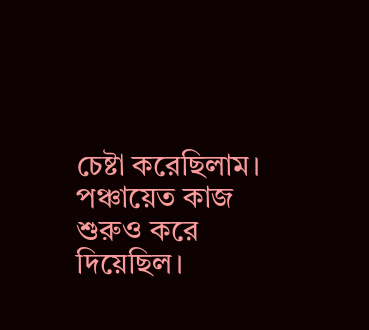চেষ্টা করেছিলাম।
পঞ্চায়েত কাজ শুরুও করে দিয়েছিল।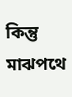কিন্তু মাঝপথে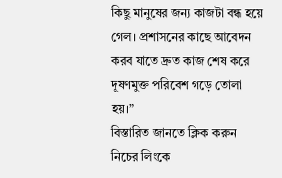কিছু মানুষের জন্য কাজটা বন্ধ হয়ে গেল। প্রশাসনের কাছে আবেদন করব যাতে দ্রুত কাজ শেষ করে দূষণমুক্ত পরিবেশ গড়ে তোলা হয়।”
বিস্তারিত জানতে ক্লিক করুন নিচের লিংকে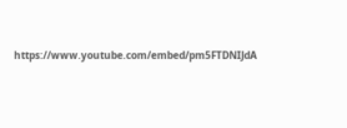https://www.youtube.com/embed/pm5FTDNIJdA